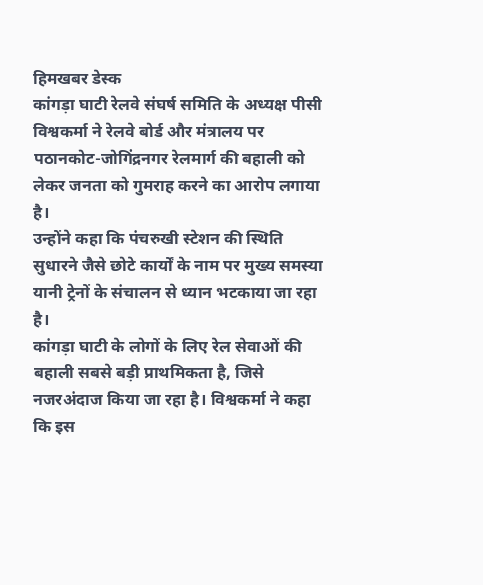हिमखबर डेस्क
कांगड़ा घाटी रेलवे संघर्ष समिति के अध्यक्ष पीसी विश्वकर्मा ने रेलवे बोर्ड और मंत्रालय पर पठानकोट-जोगिंद्रनगर रेलमार्ग की बहाली को लेकर जनता को गुमराह करने का आरोप लगाया है।
उन्होंने कहा कि पंचरुखी स्टेशन की स्थिति सुधारने जैसे छोटे कार्यों के नाम पर मुख्य समस्या यानी ट्रेनों के संचालन से ध्यान भटकाया जा रहा है।
कांगड़ा घाटी के लोगों के लिए रेल सेवाओं की बहाली सबसे बड़ी प्राथमिकता है, जिसे नजरअंदाज किया जा रहा है। विश्वकर्मा ने कहा कि इस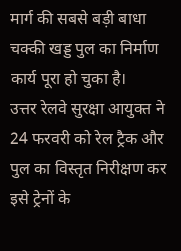मार्ग की सबसे बड़ी बाधा चक्की खड्ड पुल का निर्माण कार्य पूरा हो चुका है।
उत्तर रेलवे सुरक्षा आयुक्त ने 24 फरवरी को रेल ट्रैक और पुल का विस्तृत निरीक्षण कर इसे ट्रेनों के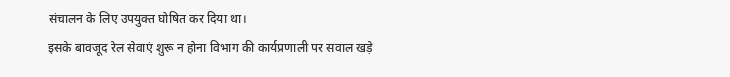संचालन के लिए उपयुक्त घोषित कर दिया था।
इसके बावजूद रेल सेवाएं शुरू न होना विभाग की कार्यप्रणाली पर सवाल खड़े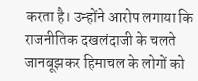करता है। उन्होंने आरोप लगाया कि राजनीतिक दखलंदाजी के चलते जानबूझकर हिमाचल के लोगों को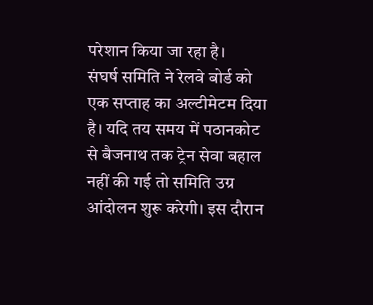परेशान किया जा रहा है।
संघर्ष समिति ने रेलवे बोर्ड को एक सप्ताह का अल्टीमेटम दिया है। यदि तय समय में पठानकोट से बैजनाथ तक ट्रेन सेवा बहाल नहीं की गई तो समिति उग्र आंदोलन शुरू करेगी। इस दौरान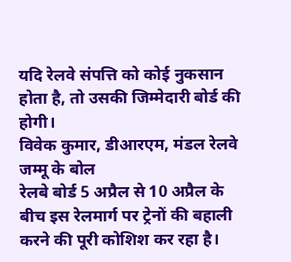यदि रेलवे संपत्ति को कोई नुकसान होता है, तो उसकी जिम्मेदारी बोर्ड की होगी।
विवेक कुमार, डीआरएम, मंडल रेलवे जम्मू के बोल
रेलबे बोर्ड 5 अप्रैल से 10 अप्रैल के बीच इस रेलमार्ग पर ट्रेनों की बहाली करने की पूरी कोशिश कर रहा है।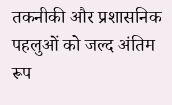तकनीकी और प्रशासनिक पहलुओं को जल्द अंतिम रूप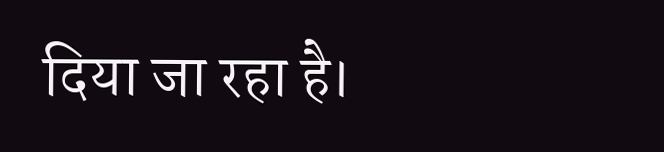दिया जा रहा है।